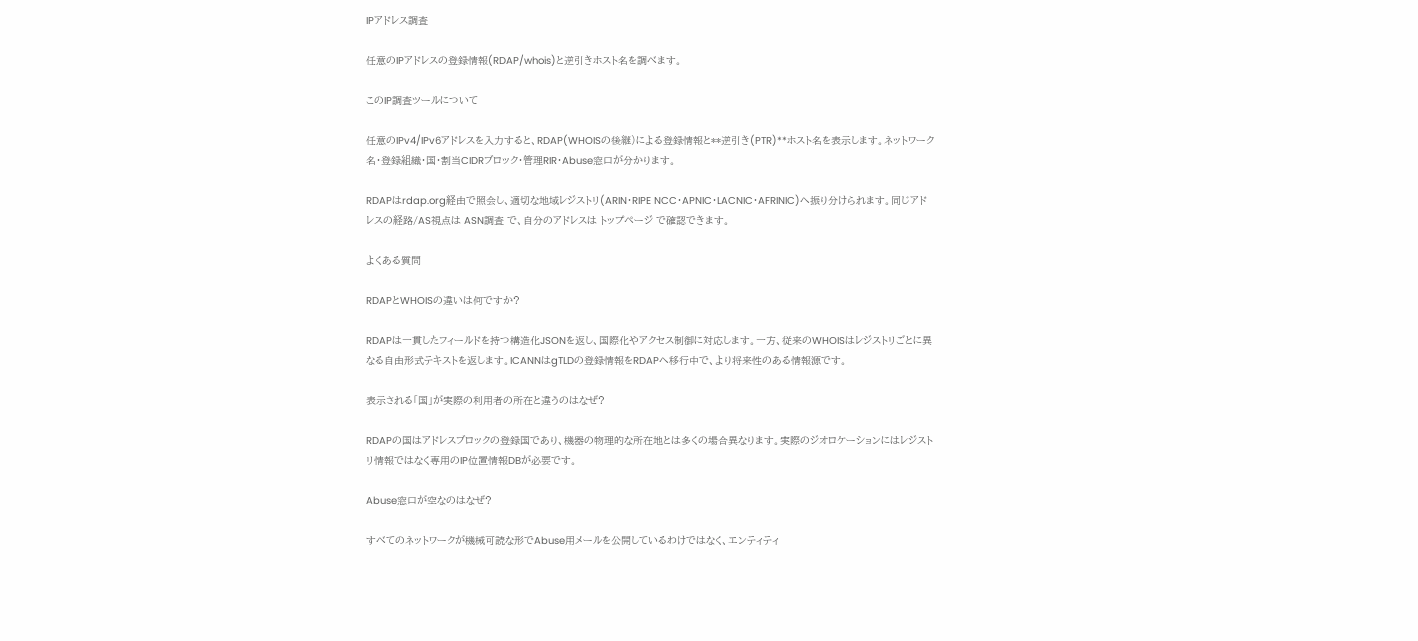IPアドレス調査

任意のIPアドレスの登録情報(RDAP/whois)と逆引きホスト名を調べます。

このIP調査ツールについて

任意のIPv4/IPv6アドレスを入力すると、RDAP(WHOISの後継)による登録情報と**逆引き(PTR)**ホスト名を表示します。ネットワーク名・登録組織・国・割当CIDRブロック・管理RIR・Abuse窓口が分かります。

RDAPはrdap.org経由で照会し、適切な地域レジストリ(ARIN・RIPE NCC・APNIC・LACNIC・AFRINIC)へ振り分けられます。同じアドレスの経路/AS視点は ASN調査 で、自分のアドレスは トップページ で確認できます。

よくある質問

RDAPとWHOISの違いは何ですか?

RDAPは一貫したフィールドを持つ構造化JSONを返し、国際化やアクセス制御に対応します。一方、従来のWHOISはレジストリごとに異なる自由形式テキストを返します。ICANNはgTLDの登録情報をRDAPへ移行中で、より将来性のある情報源です。

表示される「国」が実際の利用者の所在と違うのはなぜ?

RDAPの国はアドレスブロックの登録国であり、機器の物理的な所在地とは多くの場合異なります。実際のジオロケーションにはレジストリ情報ではなく専用のIP位置情報DBが必要です。

Abuse窓口が空なのはなぜ?

すべてのネットワークが機械可読な形でAbuse用メールを公開しているわけではなく、エンティティ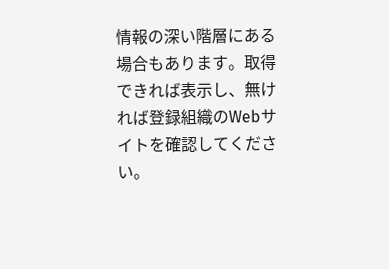情報の深い階層にある場合もあります。取得できれば表示し、無ければ登録組織のWebサイトを確認してください。